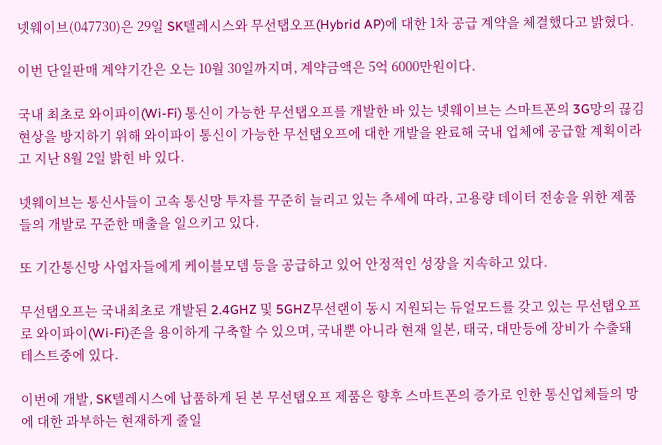넷웨이브(047730)은 29일 SK텔레시스와 무선탭오프(Hybrid AP)에 대한 1차 공급 계약을 체결했다고 밝혔다.

이번 단일판매 계약기간은 오는 10월 30일까지며, 계약금액은 5억 6000만원이다.

국내 최초로 와이파이(Wi-Fi) 통신이 가능한 무선탭오프를 개발한 바 있는 넷웨이브는 스마트폰의 3G망의 끊김현상을 방지하기 위해 와이파이 통신이 가능한 무선탭오프에 대한 개발을 완료해 국내 업체에 공급할 계획이라고 지난 8월 2일 밝힌 바 있다.

넷웨이브는 통신사들이 고속 통신망 투자를 꾸준히 늘리고 있는 추세에 따라, 고용량 데이터 전송을 위한 제품들의 개발로 꾸준한 매출을 일으키고 있다.

또 기간통신망 사업자들에게 케이블모뎀 등을 공급하고 있어 안정적인 성장을 지속하고 있다.

무선탭오프는 국내최초로 개발된 2.4GHZ 및 5GHZ무선랜이 동시 지원되는 듀얼모드를 갖고 있는 무선탭오프로 와이파이(Wi-Fi)존을 용이하게 구축할 수 있으며, 국내뿐 아니라 현재 일본, 태국, 대만등에 장비가 수출돼 테스트중에 있다.

이번에 개발, SK텔레시스에 납품하게 된 본 무선탭오프 제품은 향후 스마트폰의 증가로 인한 통신업체들의 망에 대한 과부하는 현재하게 줄일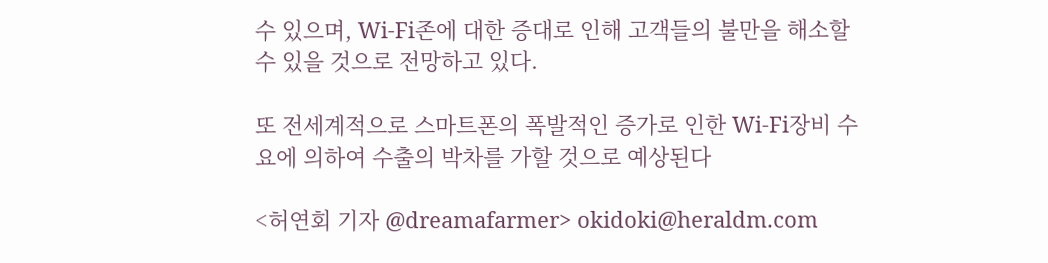수 있으며, Wi-Fi존에 대한 증대로 인해 고객들의 불만을 해소할 수 있을 것으로 전망하고 있다.

또 전세계적으로 스마트폰의 폭발적인 증가로 인한 Wi-Fi장비 수요에 의하여 수출의 박차를 가할 것으로 예상된다

<허연회 기자 @dreamafarmer> okidoki@heraldm.com